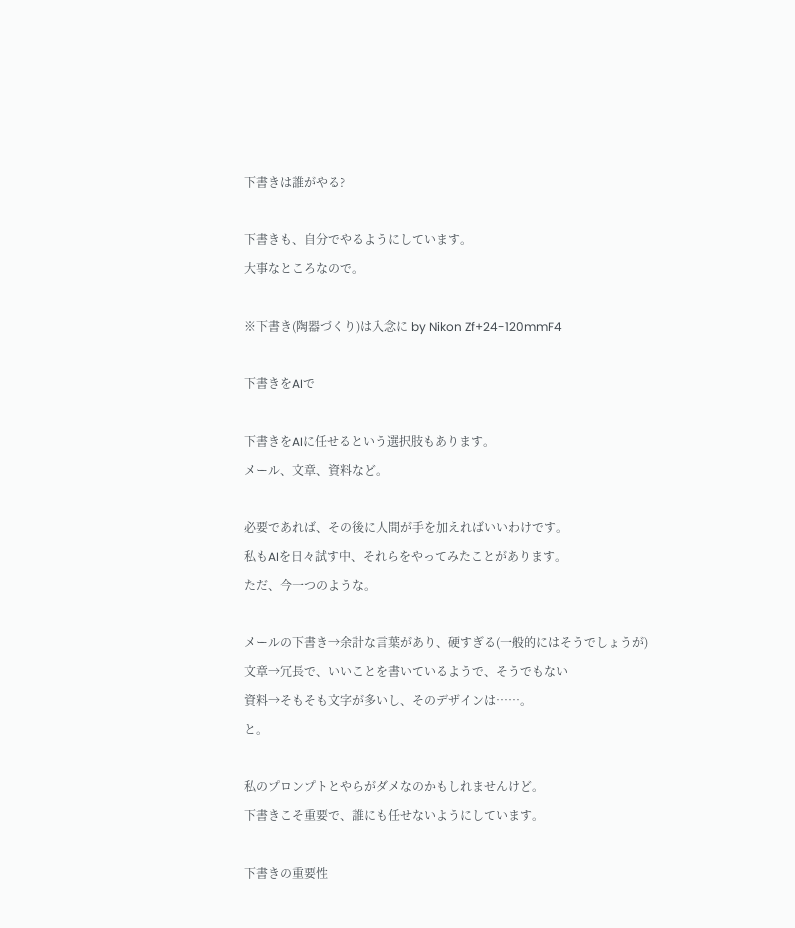下書きは誰がやる?

下書きも、自分でやるようにしています。
大事なところなので。

※下書き(陶器づくり)は入念に by Nikon Zf+24-120mmF4

下書きをAIで

下書きをAIに任せるという選択肢もあります。
メール、文章、資料など。

必要であれば、その後に人間が手を加えればいいわけです。
私もAIを日々試す中、それらをやってみたことがあります。
ただ、今一つのような。

メールの下書き→余計な言葉があり、硬すぎる(一般的にはそうでしょうが)
文章→冗長で、いいことを書いているようで、そうでもない
資料→そもそも文字が多いし、そのデザインは……。
と。

私のプロンプトとやらがダメなのかもしれませんけど。
下書きこそ重要で、誰にも任せないようにしています。

下書きの重要性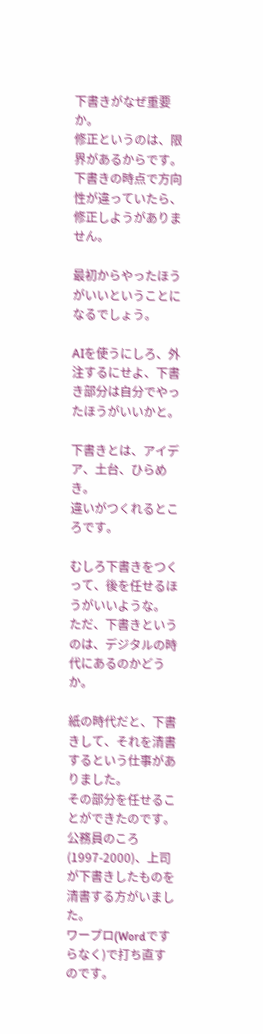下書きがなぜ重要か。
修正というのは、限界があるからです。
下書きの時点で方向性が違っていたら、修正しようがありません。

最初からやったほうがいいということになるでしょう。

AIを使うにしろ、外注するにせよ、下書き部分は自分でやったほうがいいかと。

下書きとは、アイデア、土台、ひらめき。
違いがつくれるところです。

むしろ下書きをつくって、後を任せるほうがいいような。
ただ、下書きというのは、デジタルの時代にあるのかどうか。

紙の時代だと、下書きして、それを清書するという仕事がありました。
その部分を任せることができたのです。
公務員のころ(1997-2000)、上司が下書きしたものを清書する方がいました。
ワープロ(Wordですらなく)で打ち直すのです。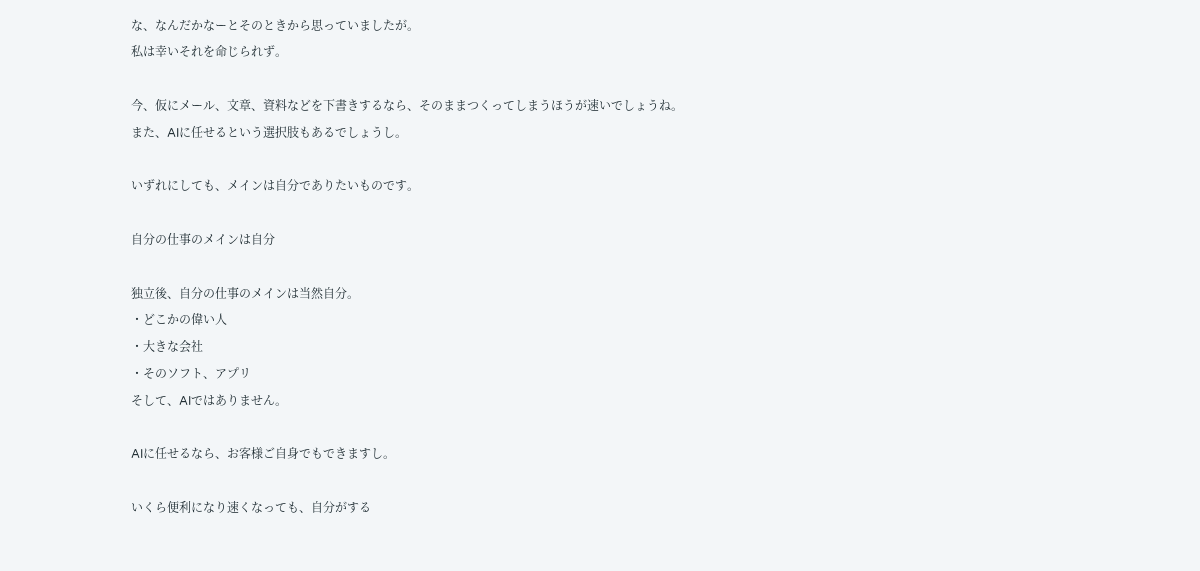な、なんだかなーとそのときから思っていましたが。
私は幸いそれを命じられず。

今、仮にメール、文章、資料などを下書きするなら、そのままつくってしまうほうが速いでしょうね。
また、AIに任せるという選択肢もあるでしょうし。

いずれにしても、メインは自分でありたいものです。

自分の仕事のメインは自分

独立後、自分の仕事のメインは当然自分。
・どこかの偉い人
・大きな会社
・そのソフト、アプリ
そして、AIではありません。

AIに任せるなら、お客様ご自身でもできますし。

いくら便利になり速くなっても、自分がする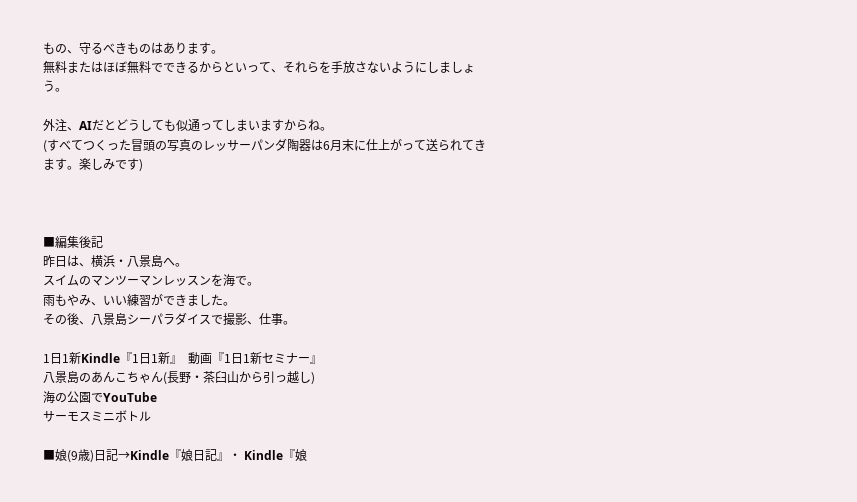もの、守るべきものはあります。
無料またはほぼ無料でできるからといって、それらを手放さないようにしましょう。

外注、AIだとどうしても似通ってしまいますからね。
(すべてつくった冒頭の写真のレッサーパンダ陶器は6月末に仕上がって送られてきます。楽しみです)



■編集後記
昨日は、横浜・八景島へ。
スイムのマンツーマンレッスンを海で。
雨もやみ、いい練習ができました。
その後、八景島シーパラダイスで撮影、仕事。

1日1新Kindle『1日1新』  動画『1日1新セミナー』
八景島のあんこちゃん(長野・茶臼山から引っ越し)
海の公園でYouTube
サーモスミニボトル

■娘(9歳)日記→Kindle『娘日記』・ Kindle『娘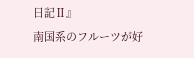日記Ⅱ』
南国系のフルーツが好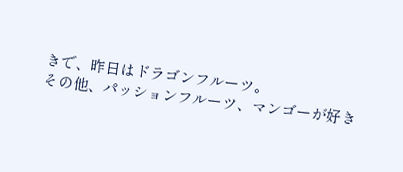きで、昨日はドラゴンフルーツ。
その他、パッションフルーツ、マンゴーが好き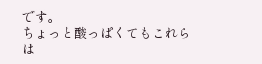です。
ちょっと酸っぱくてもこれらは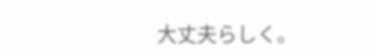大丈夫らしく。